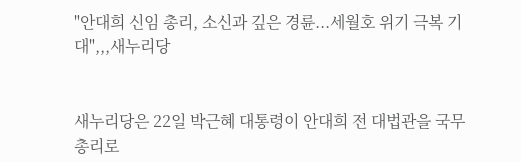"안대희 신임 총리, 소신과 깊은 경륜...세월호 위기 극복 기대",,,새누리당


새누리당은 22일 박근혜 대통령이 안대희 전 대법관을 국무총리로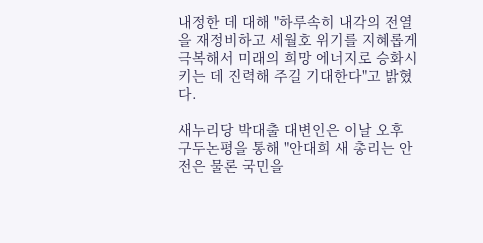내정한 데 대해 "하루속히 내각의 전열을 재정비하고 세월호 위기를 지혜롭게 극복해서 미래의 희망 에너지로 승화시키는 데 진력해 주길 기대한다"고 밝혔다.

새누리당 박대출 대변인은 이날 오후 구두논평을 통해 "안대희 새 총리는 안전은 물론 국민을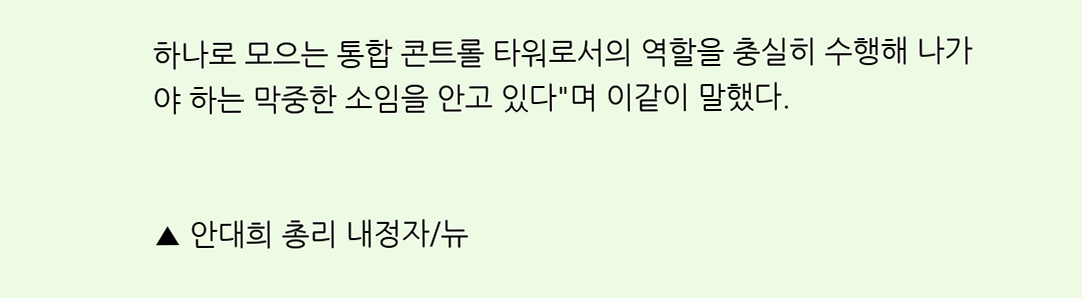하나로 모으는 통합 콘트롤 타워로서의 역할을 충실히 수행해 나가야 하는 막중한 소임을 안고 있다"며 이같이 말했다.


▲ 안대희 총리 내정자/뉴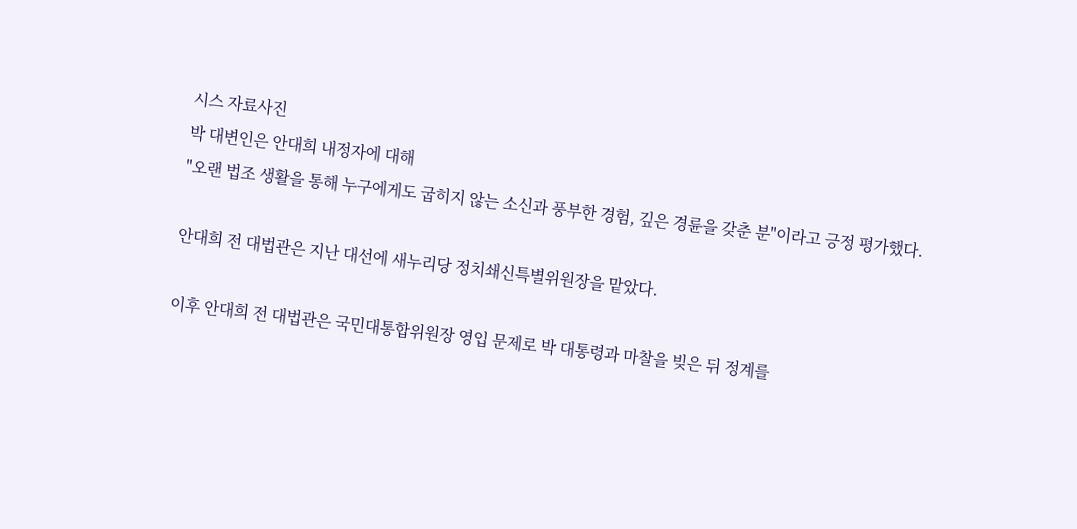시스 자료사진
박 대변인은 안대희 내정자에 대해
"오랜 법조 생활을 통해 누구에게도 굽히지 않는 소신과 풍부한 경험, 깊은 경륜을 갖춘 분"이라고 긍정 평가했다.

안대희 전 대법관은 지난 대선에 새누리당 정치쇄신특별위원장을 맡았다.

이후 안대희 전 대법관은 국민대통합위원장 영입 문제로 박 대통령과 마찰을 빚은 뒤 정계를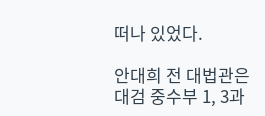떠나 있었다.

안대희 전 대법관은 대검 중수부 1, 3과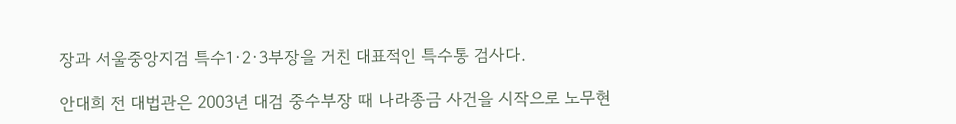장과 서울중앙지검 특수1·2·3부장을 거친 대표적인 특수통 검사다.

안대희 전 대법관은 2003년 대검 중수부장 때 나라종금 사건을 시작으로 노무현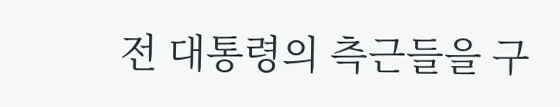전 대통령의 측근들을 구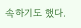속하기도 했다.